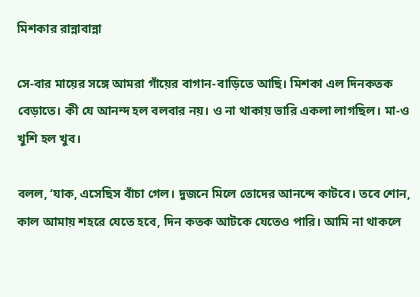মিশকার রান্নাবান্না

সে-বার মায়ের সঙ্গে আমরা গাঁয়ের বাগান-বাড়িতে আছি। মিশকা এল দিনকতক বেড়াতে। কী যে আনন্দ হল বলবার নয়। ও না থাকায় ভারি একলা লাগছিল। মা-ও খুশি হল খুব।

বলল, ‘যাক, এসেছিস বাঁচা গেল। দুজনে মিলে তোদের আনন্দে কাটবে। তবে শোন, কাল আমায় শহরে যেতে হবে, দিন কতক আটকে যেতেও পারি। আমি না থাকলে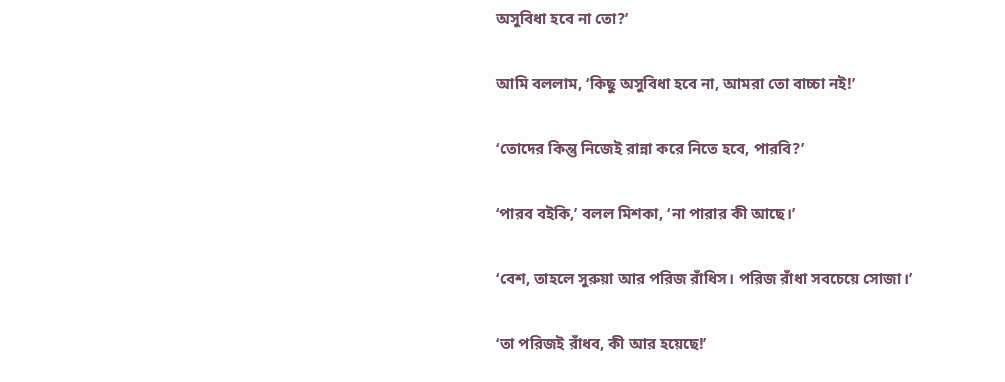অসুবিধা হবে না তো?’

আমি বললাম, ‘কিছু অসুবিধা হবে না, আমরা তো বাচ্চা নই!’

‘তোদের কিন্তু নিজেই রান্না করে নিতে হবে, পারবি?’

‘পারব বইকি,’ বলল মিশকা, ‘না পারার কী আছে।’

‘বেশ, তাহলে সুরুয়া আর পরিজ রাঁধিস। পরিজ রাঁধা সবচেয়ে সোজা।’

‘তা পরিজই রাঁধব, কী আর হয়েছে!’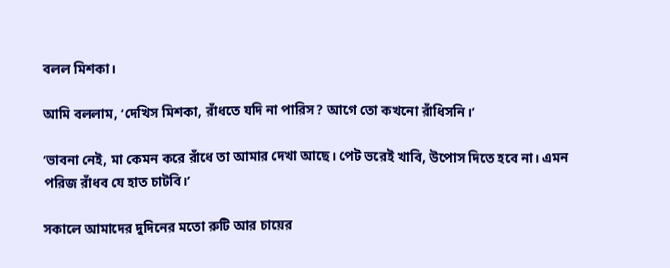বলল মিশকা।

আমি বললাম, ‘দেখিস মিশকা, রাঁধতে যদি না পারিস? আগে তো কখনো রাঁধিসনি।’

‘ভাবনা নেই, মা কেমন করে রাঁধে তা আমার দেখা আছে। পেট ভরেই খাবি, উপোস দিতে হবে না। এমন পরিজ রাঁধব যে হাত চাটবি।’

সকালে আমাদের দুদিনের মতো রুটি আর চায়ের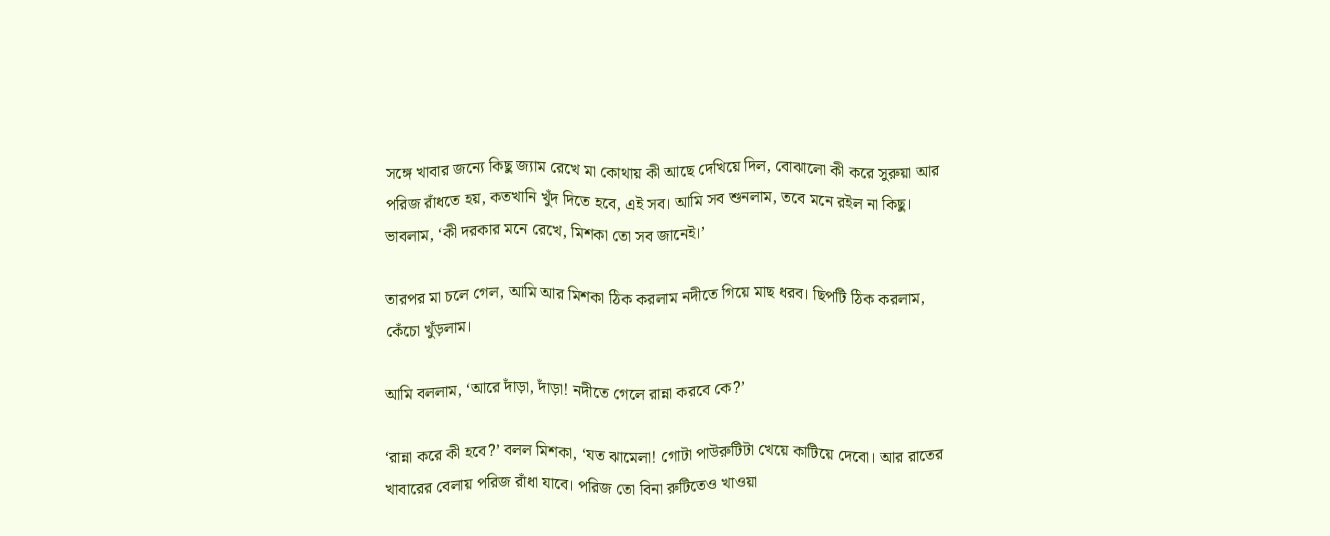সঙ্গে খাবার জন্যে কিছু জ্যাম রেখে মা কোথায় কী আছে দেখিয়ে দিল, বোঝালো কী করে সুরুয়া আর পরিজ রাঁধতে হয়, কতখানি খুঁদ দিতে হবে, এই সব। আমি সব শুনলাম, তবে মনে রইল না কিছু। ভাবলাম, ‘কী দরকার মনে রেখে, মিশকা তো সব জানেই।’

তারপর মা চলে গেল, আমি আর মিশকা ঠিক করলাম নদীতে গিয়ে মাছ ধরব। ছিপটি ঠিক করলাম, কেঁচো খুঁড়লাম।

আমি বললাম, ‘আরে দাঁড়া, দাঁড়া! নদীতে গেলে রান্না করবে কে?’

‘রান্না করে কী হবে?’ বলল মিশকা, ‘যত ঝামেলা! গোটা পাউরুটিটা খেয়ে কাটিয়ে দেবো। আর রাতের খাবারের বেলায় পরিজ রাঁধা যাবে। পরিজ তো বিনা রুটিতেও খাওয়া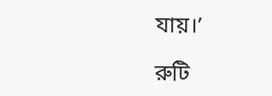যায়।’

রুটি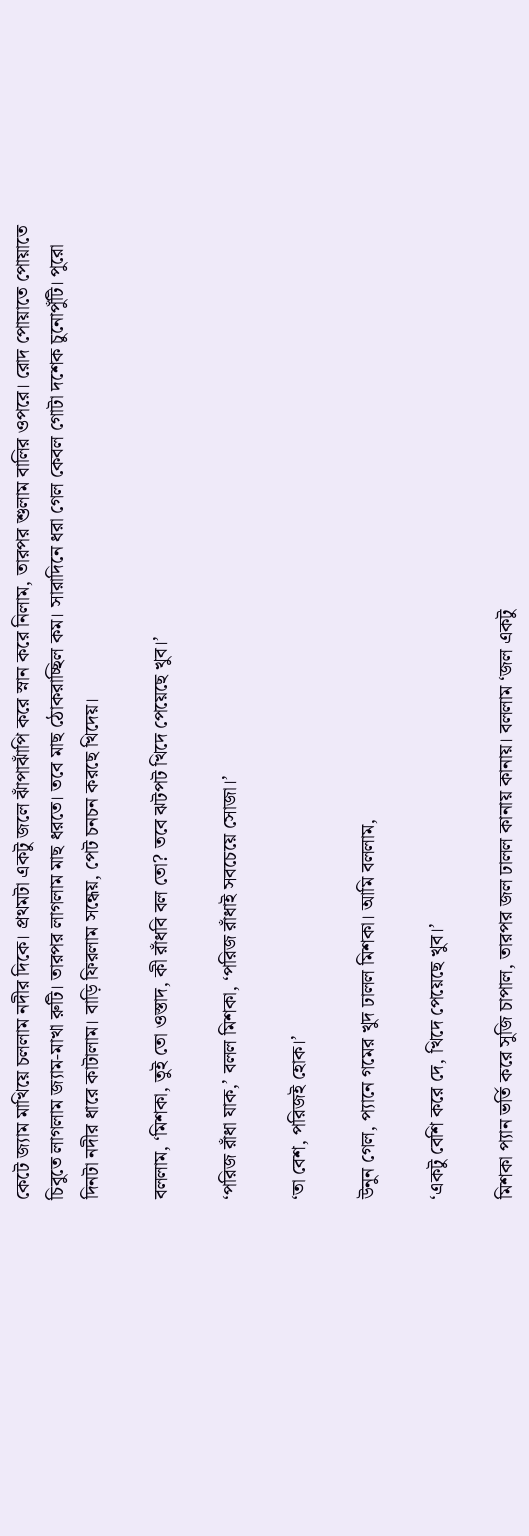কেটে জ্যাম মাখিয়ে চললাম নদীর দিকে। প্রথমটা একটু জলে ঝাঁপাঝাঁপি করে স্নান করে নিলাম, তারপর শুলাম বালির ওপরে। রোদ পোয়াতে পোয়াতে চিবুতে লাগলাম জ্যাম-মাখা রুটি। তারপর লাগলাম মাছ ধরতে। তবে মাছ ঠোকরাচ্ছিল কম। সারাদিনে ধরা গেল কেবল গোটা দশেক চুনোপুঁটি। পুরো দিনটা নদীর ধারে কাটালাম। বাড়ি ফিরলাম সন্ধেয়, পেট চনচন করছে খিদেয়।

বললাম, ‘মিশকা, তুই তো ওস্তাদ, কী রাঁধবি বল তো? তবে ঝটপট খিদে পেয়েছে খুব।’

‘পরিজ রাঁধা যাক,’ বলল মিশকা, ‘পরিজ রাঁধাই সবচেয়ে সোজা।’

‘তা বেশ, পরিজই হোক।’

উনুন গেল, প্যানে গমের খুদ ঢালল মিশকা। আমি বললাম,

‘একটু বেশি করে দে, খিদে পেয়েছে খুব।’

মিশকা প্যান ভর্তি করে সুজি চাপাল, তারপর জল ঢালল কানায় কানায়। বললাম ‘জল একটু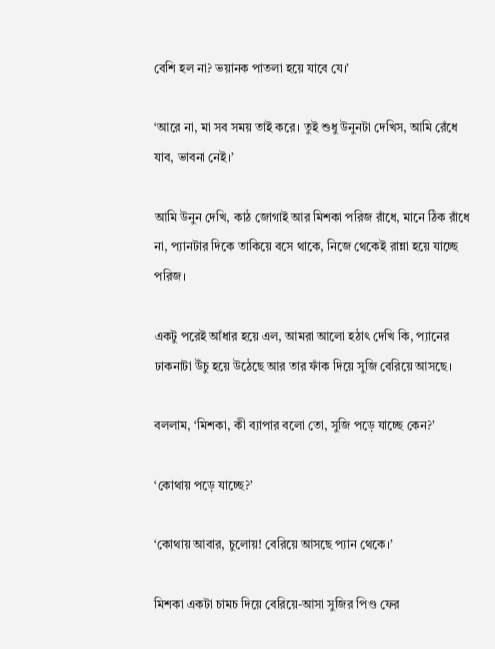বেশি হল না? ভয়ানক পাতলা হয়ে যাবে যে।’

‘আরে না, মা সব সময় তাই করে। তুই শুধু উনুনটা দেখিস, আমি রেঁধে যাব, ভাবনা নেই।’

আমি উনুন দেখি, কাঠ জোগাই আর মিশকা পরিজ রাঁধে, মানে ঠিক রাঁধে না, প্যানটার দিকে তাকিয়ে বসে থাকে, নিজে থেকেই রান্না হয়ে যাচ্ছে পরিজ।

একটু পরেই আঁধার হয়ে এল, আমরা আলো হঠাৎ দেখি কি, প্যানের ঢাকনাটা উঁচু হয়ে উঠেছে আর তার ফাঁক দিয়ে সুজি বেরিয়ে আসছে।

বললাম, ‘মিশকা, কী ব্যাপার বলো তো, সুজি পড়ে যাচ্ছে কেন?’

‘কোথায় পড়ে যাচ্ছে?’

‘কোথায় আবার, চুলোয়! বেরিয়ে আসছে প্যান থেকে।’

মিশকা একটা চামচ দিয়ে বেরিয়ে-আসা সুজির পিণ্ড ফের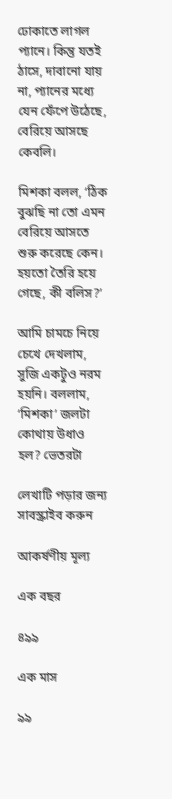ঢোকাতে লাগল প্যানে। কিন্তু যতই ঠাসে, দাবানো যায় না, প্যানের মধ্যে যেন ফেঁপে উঠেছে, বেরিয়ে আসছে কেবলি।

মিশকা বলল, ‘ঠিক বুঝছি না তো এমন বেরিয়ে আসতে শুরু করেছে কেন। হয়তো তৈরি হয়ে গেছে, কী বলিস?’

আমি চামচে নিয়ে চেখে দেখলাম, সুজি একটুও নরম হয়নি। বললাম, ‘মিশকা’ জলটা কোথায় উধাও হল? ভেতরটা

লেখাটি পড়ার জন্য সাবস্ক্রাইব করুন

আকর্ষণীয় মূল্য

এক বছর

৪৯৯

এক মাস

৯৯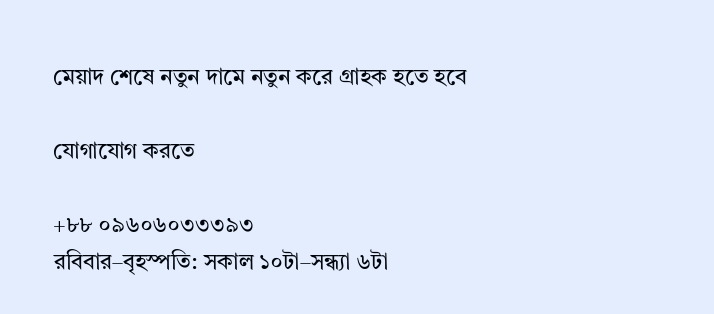মেয়াদ শেষে নতুন দামে নতুন করে গ্রাহক হতে হবে

যোগাযোগ করতে

+৮৮ ০৯৬০৬০৩৩৩৯৩
রবিবার–বৃহস্পতি: সকাল ১০টা–সন্ধ্যা ৬টা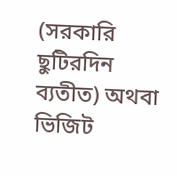(সরকারি ছুটিরদিন ব্যতীত) অথবা ভিজিট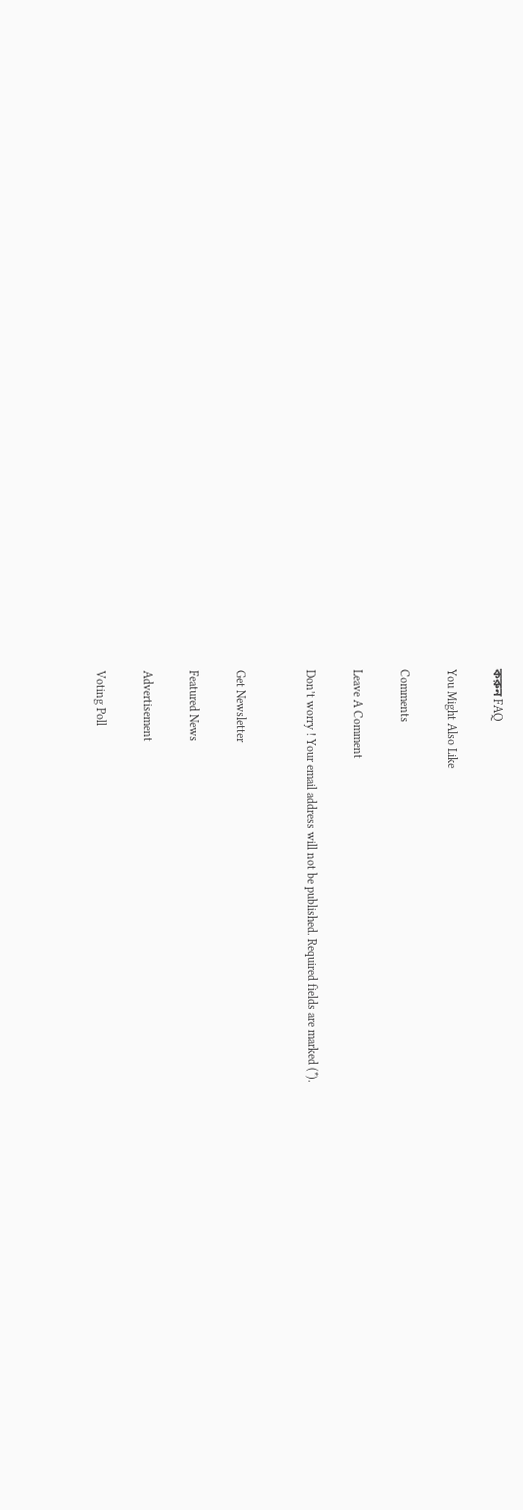করুন FAQ

You Might Also Like

Comments

Leave A Comment

Don’t worry ! Your email address will not be published. Required fields are marked (*).


Get Newsletter

Featured News

Advertisement

Voting Poll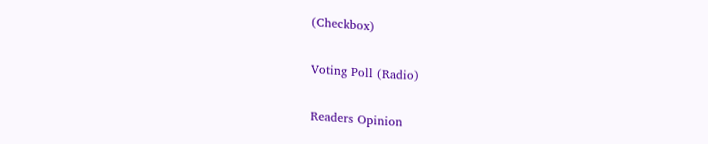(Checkbox)

Voting Poll (Radio)

Readers Opinion